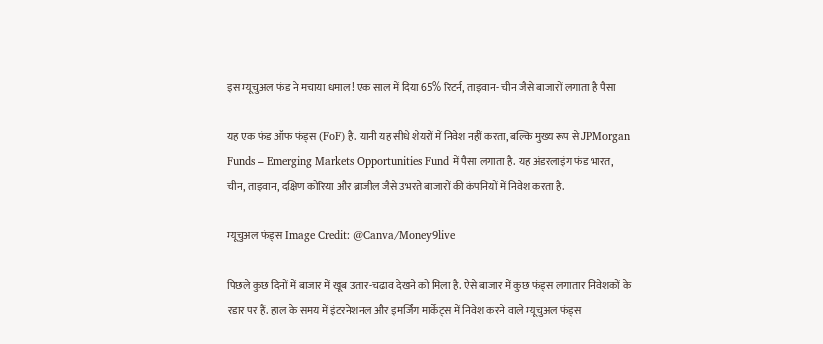इस म्यूचुअल फंड ने मचाया धमाल! एक साल में दिया 65% रिटर्न, ताइवान- चीन जैसे बाजारों लगाता है पैसा

यह एक फंड ऑफ फंड्स (FoF) है. यानी यह सीधे शेयरों में निवेश नहीं करता, बल्कि मुख्य रूप से JPMorgan Funds – Emerging Markets Opportunities Fund में पैसा लगाता है. यह अंडरलाइंग फंड भारत, चीन, ताइवान, दक्षिण कोरिया और ब्राजील जैसे उभरते बाजारों की कंपनियों में निवेश करता है.

म्यूचुअल फंड्स Image Credit: @Canva/Money9live

पिछले कुछ दिनों में बाजार में खूब उतार-चढाव देखने को मिला है. ऐसे बाजार में कुछ फंड्स लगातार निवेशकों के रडार पर हैं. हाल के समय में इंटरनेशनल और इमर्जिंग मार्केट्स में निवेश करने वाले म्यूचुअल फंड्स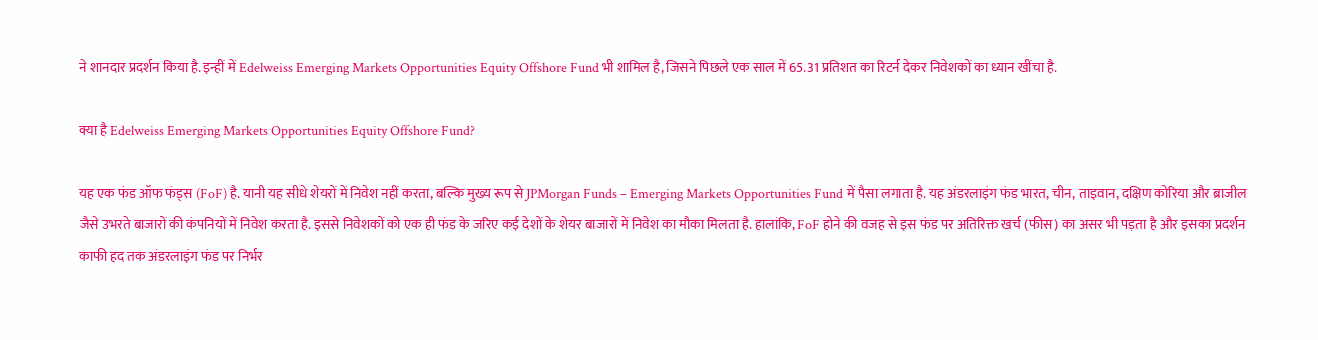ने शानदार प्रदर्शन किया है. इन्हीं में Edelweiss Emerging Markets Opportunities Equity Offshore Fund भी शामिल है, जिसने पिछले एक साल में 65.31 प्रतिशत का रिटर्न देकर निवेशकों का ध्यान खींचा है.

क्या है Edelweiss Emerging Markets Opportunities Equity Offshore Fund?

यह एक फंड ऑफ फंड्स (FoF) है. यानी यह सीधे शेयरों में निवेश नहीं करता, बल्कि मुख्य रूप से JPMorgan Funds – Emerging Markets Opportunities Fund में पैसा लगाता है. यह अंडरलाइंग फंड भारत, चीन, ताइवान, दक्षिण कोरिया और ब्राजील जैसे उभरते बाजारों की कंपनियों में निवेश करता है. इससे निवेशकों को एक ही फंड के जरिए कई देशों के शेयर बाजारों में निवेश का मौका मिलता है. हालांकि, FoF होने की वजह से इस फंड पर अतिरिक्त खर्च (फीस) का असर भी पड़ता है और इसका प्रदर्शन काफी हद तक अंडरलाइंग फंड पर निर्भर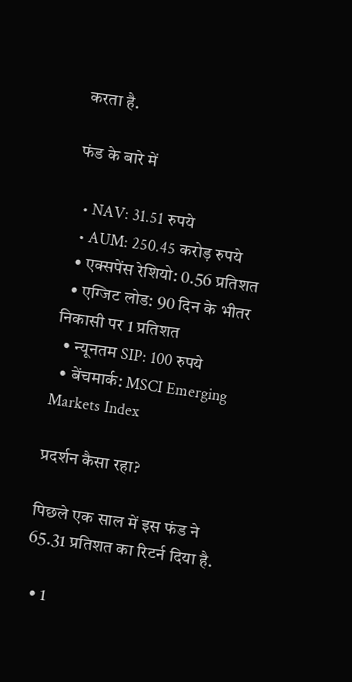करता है.

फंड के बारे में

  • NAV: 31.51 रुपये
  • AUM: 250.45 करोड़ रुपये
  • एक्सपेंस रेशियो: 0.56 प्रतिशत
  • एग्जिट लोड: 90 दिन के भीतर निकासी पर 1 प्रतिशत
  • न्यूनतम SIP: 100 रुपये
  • बेंचमार्क: MSCI Emerging Markets Index

प्रदर्शन कैसा रहा?

पिछले एक साल में इस फंड ने 65.31 प्रतिशत का रिटर्न दिया है.

  • 1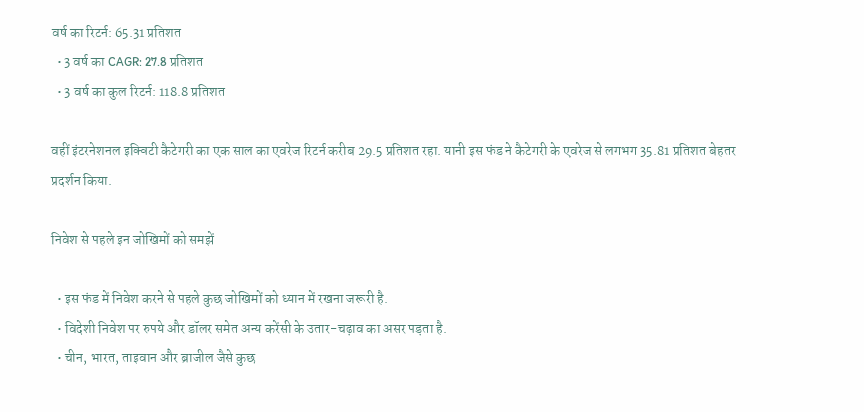वर्ष का रिटर्न: 65.31 प्रतिशत
  • 3 वर्ष का CAGR: 27.8 प्रतिशत
  • 3 वर्ष का कुल रिटर्न: 118.8 प्रतिशत

वहीं इंटरनेशनल इक्विटी कैटेगरी का एक साल का एवरेज रिटर्न करीब 29.5 प्रतिशत रहा. यानी इस फंड ने कैटेगरी के एवरेज से लगभग 35.81 प्रतिशत बेहतर प्रदर्शन किया.

निवेश से पहले इन जोखिमों को समझें

  • इस फंड में निवेश करने से पहले कुछ जोखिमों को ध्यान में रखना जरूरी है.
  • विदेशी निवेश पर रुपये और डॉलर समेत अन्य करेंसी के उतार-चढ़ाव का असर पड़ता है.
  • चीन, भारत, ताइवान और ब्राजील जैसे कुछ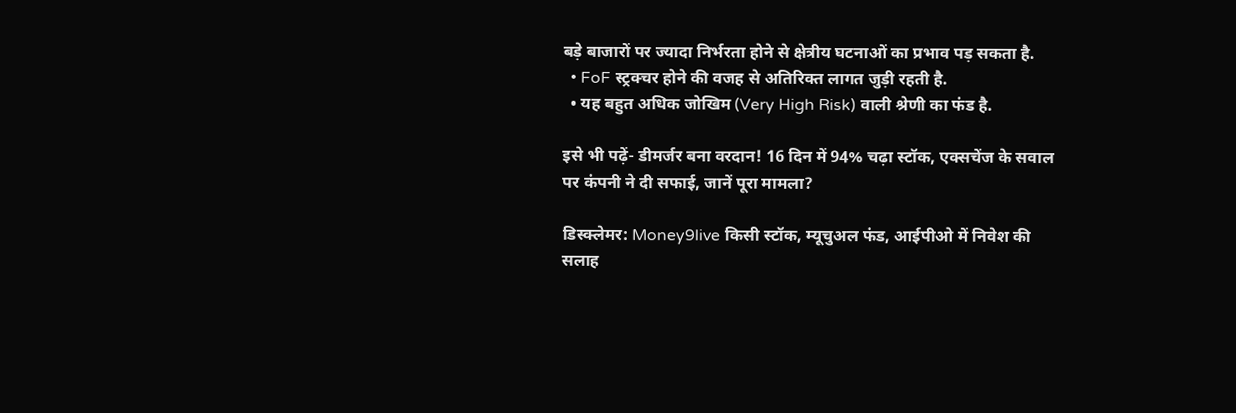बड़े बाजारों पर ज्यादा निर्भरता होने से क्षेत्रीय घटनाओं का प्रभाव पड़ सकता है.
  • FoF स्ट्रक्चर होने की वजह से अतिरिक्त लागत जुड़ी रहती है.
  • यह बहुत अधिक जोखिम (Very High Risk) वाली श्रेणी का फंड है.

इसे भी पढ़ें- डीमर्जर बना वरदान! 16 दिन में 94% चढ़ा स्टॉक, एक्सचेंज के सवाल पर कंपनी ने दी सफाई, जानें पूरा मामला?

डिस्क्लेमर: Money9live किसी स्टॉक, म्यूचुअल फंड, आईपीओ में निवेश की सलाह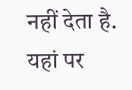नहीं देता है. यहां पर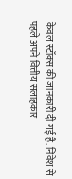केवल स्टॉक्स की जानकारी दी गई है. निवेश से पहले अपने वित्तीय सलाहकार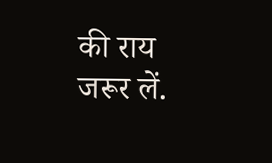की राय जरूर लें.